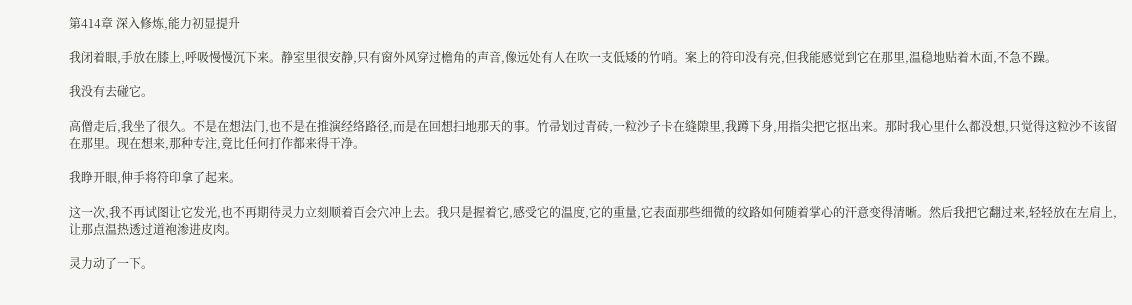第414章 深入修炼,能力初显提升

我闭着眼,手放在膝上,呼吸慢慢沉下来。静室里很安静,只有窗外风穿过檐角的声音,像远处有人在吹一支低矮的竹哨。案上的符印没有亮,但我能感觉到它在那里,温稳地贴着木面,不急不躁。

我没有去碰它。

高僧走后,我坐了很久。不是在想法门,也不是在推演经络路径,而是在回想扫地那天的事。竹帚划过青砖,一粒沙子卡在缝隙里,我蹲下身,用指尖把它抠出来。那时我心里什么都没想,只觉得这粒沙不该留在那里。现在想来,那种专注,竟比任何打作都来得干净。

我睁开眼,伸手将符印拿了起来。

这一次,我不再试图让它发光,也不再期待灵力立刻顺着百会穴冲上去。我只是握着它,感受它的温度,它的重量,它表面那些细微的纹路如何随着掌心的汗意变得清晰。然后我把它翻过来,轻轻放在左肩上,让那点温热透过道袍渗进皮肉。

灵力动了一下。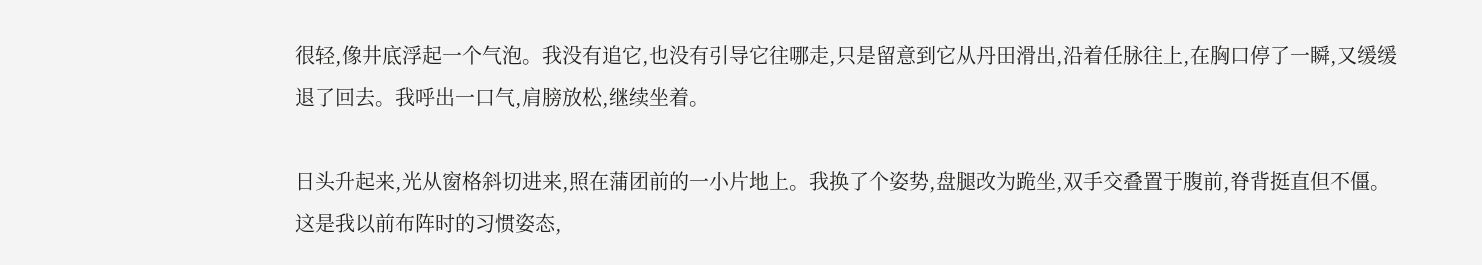很轻,像井底浮起一个气泡。我没有追它,也没有引导它往哪走,只是留意到它从丹田滑出,沿着任脉往上,在胸口停了一瞬,又缓缓退了回去。我呼出一口气,肩膀放松,继续坐着。

日头升起来,光从窗格斜切进来,照在蒲团前的一小片地上。我换了个姿势,盘腿改为跪坐,双手交叠置于腹前,脊背挺直但不僵。这是我以前布阵时的习惯姿态,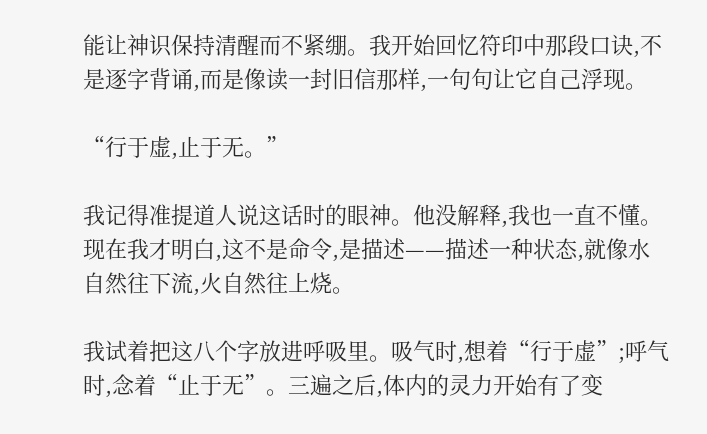能让神识保持清醒而不紧绷。我开始回忆符印中那段口诀,不是逐字背诵,而是像读一封旧信那样,一句句让它自己浮现。

“行于虚,止于无。”

我记得准提道人说这话时的眼神。他没解释,我也一直不懂。现在我才明白,这不是命令,是描述——描述一种状态,就像水自然往下流,火自然往上烧。

我试着把这八个字放进呼吸里。吸气时,想着“行于虚”;呼气时,念着“止于无”。三遍之后,体内的灵力开始有了变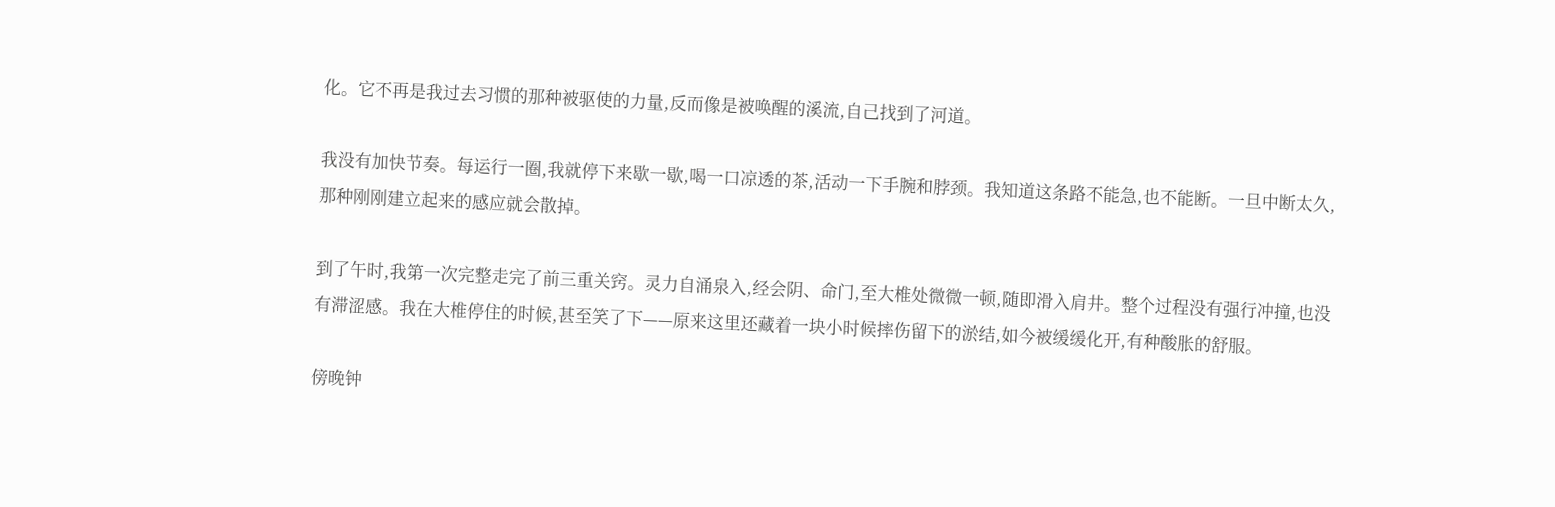化。它不再是我过去习惯的那种被驱使的力量,反而像是被唤醒的溪流,自己找到了河道。

我没有加快节奏。每运行一圈,我就停下来歇一歇,喝一口凉透的茶,活动一下手腕和脖颈。我知道这条路不能急,也不能断。一旦中断太久,那种刚刚建立起来的感应就会散掉。

到了午时,我第一次完整走完了前三重关窍。灵力自涌泉入,经会阴、命门,至大椎处微微一顿,随即滑入肩井。整个过程没有强行冲撞,也没有滞涩感。我在大椎停住的时候,甚至笑了下——原来这里还藏着一块小时候摔伤留下的淤结,如今被缓缓化开,有种酸胀的舒服。

傍晚钟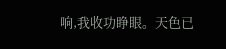响,我收功睁眼。天色已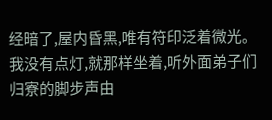经暗了,屋内昏黑,唯有符印泛着微光。我没有点灯,就那样坐着,听外面弟子们归寮的脚步声由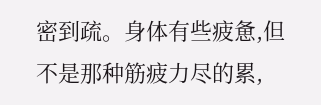密到疏。身体有些疲惫,但不是那种筋疲力尽的累,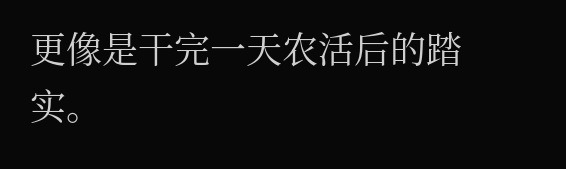更像是干完一天农活后的踏实。